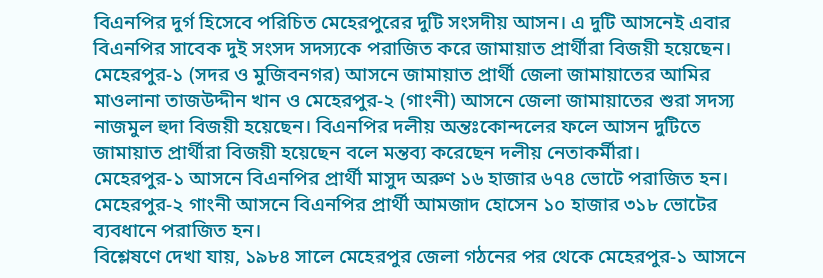বিএনপির দুর্গ হিসেবে পরিচিত মেহেরপুরের দুটি সংসদীয় আসন। এ দুটি আসনেই এবার বিএনপির সাবেক দুই সংসদ সদস্যকে পরাজিত করে জামায়াত প্রার্থীরা বিজয়ী হয়েছেন। মেহেরপুর-১ (সদর ও মুজিবনগর) আসনে জামায়াত প্রার্থী জেলা জামায়াতের আমির মাওলানা তাজউদ্দীন খান ও মেহেরপুর-২ (গাংনী) আসনে জেলা জামায়াতের শুরা সদস্য নাজমুল হুদা বিজয়ী হয়েছেন। বিএনপির দলীয় অন্তঃকোন্দলের ফলে আসন দুটিতে জামায়াত প্রার্থীরা বিজয়ী হয়েছেন বলে মন্তব্য করেছেন দলীয় নেতাকর্মীরা।
মেহেরপুর-১ আসনে বিএনপির প্রার্থী মাসুদ অরুণ ১৬ হাজার ৬৭৪ ভোটে পরাজিত হন। মেহেরপুর-২ গাংনী আসনে বিএনপির প্রার্থী আমজাদ হোসেন ১০ হাজার ৩১৮ ভোটের ব্যবধানে পরাজিত হন।
বিশ্লেষণে দেখা যায়, ১৯৮৪ সালে মেহেরপুর জেলা গঠনের পর থেকে মেহেরপুর-১ আসনে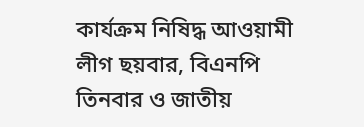কার্যক্রম নিষিদ্ধ আওয়ামী লীগ ছয়বার, বিএনপি তিনবার ও জাতীয়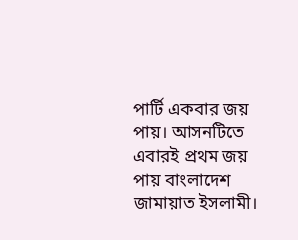পার্টি একবার জয় পায়। আসনটিতে এবারই প্রথম জয় পায় বাংলাদেশ জামায়াত ইসলামী।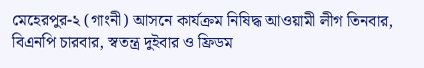মেহেরপুর-২ (গাংনী) আসনে কার্যক্রম নিষিদ্ধ আওয়ামী লীগ তিনবার, বিএনপি চারবার, স্বতন্ত্র দুইবার ও ফ্রিডম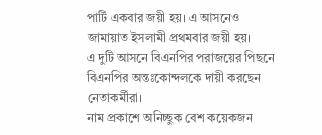পার্টি একবার জয়ী হয়। এ আসনেও জামায়াত ইসলামী প্রথমবার জয়ী হয়।
এ দুটি আসনে বিএনপির পরাজয়ের পিছনে বিএনপির অন্তঃকোন্দলকে দায়ী করছেন নেতাকর্মীরা।
নাম প্রকাশে অনিচ্ছুক বেশ কয়েকজন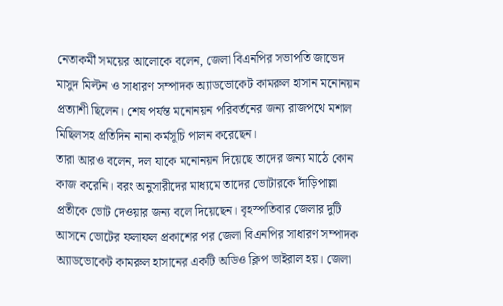নেতাকর্মী সময়ের আলোকে বলেন, জেলা বিএনপির সভাপতি জাভেদ মাসুদ মিল্টন ও সাধারণ সম্পাদক অ্যাডভোকেট কামরুল হাসান মনোনয়ন প্রত্যাশী ছিলেন। শেষ পর্যন্ত মনোনয়ন পরিবর্তনের জন্য রাজপথে মশাল মিছিলসহ প্রতিদিন নানা কর্মসূচি পালন করেছেন।
তারা আরও বলেন, দল যাকে মনোনয়ন দিয়েছে তাদের জন্য মাঠে কোন কাজ করেনি। বরং অনুসারীদের মাধ্যমে তাদের ভোটারকে দাঁড়িপাল্লা প্রতীকে ভোট দেওয়ার জন্য বলে দিয়েছেন। বৃহস্পতিবার জেলার দুটি আসনে ভোটের ফলাফল প্রকাশের পর জেলা বিএনপির সাধারণ সম্পাদক অ্যাডভোকেট কামরুল হাসানের একটি অডিও ক্লিপ ভাইরাল হয়। জেলা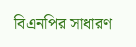বিএনপির সাধারণ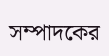সম্পাদকের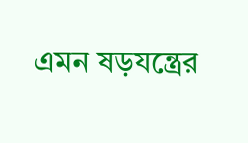এমন ষড়যন্ত্রের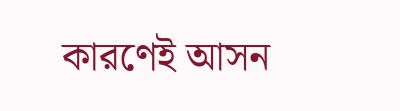কারণেই আসন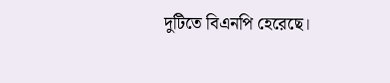দুটিতে বিএনপি হেরেছে।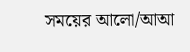সময়ের আলো/আআ